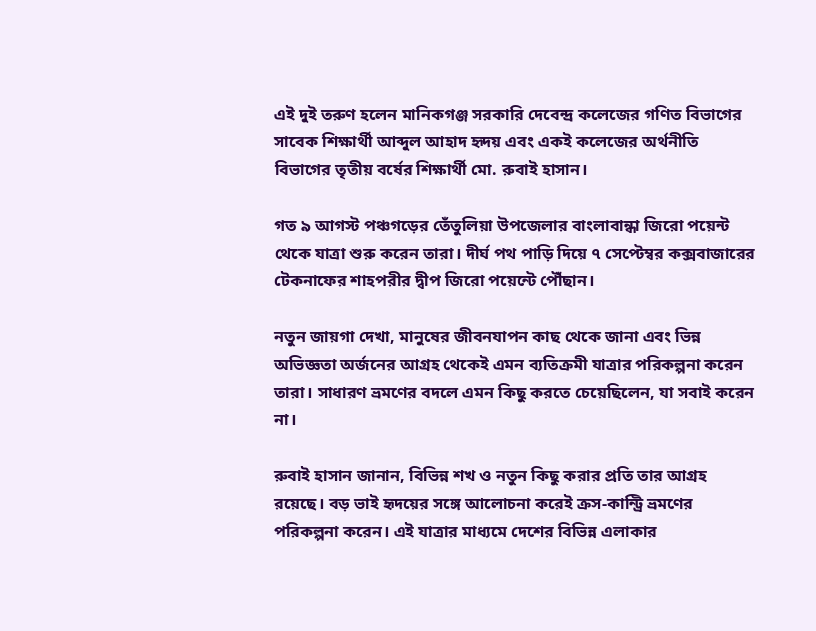এই দুই তরুণ হলেন মানিকগঞ্জ সরকারি দেবেন্দ্র কলেজের গণিত বিভাগের সাবেক শিক্ষার্থী আব্দুল আহাদ হৃদয় এবং একই কলেজের অর্থনীতি বিভাগের তৃতীয় বর্ষের শিক্ষার্থী মো. রুবাই হাসান।

গত ৯ আগস্ট পঞ্চগড়ের তেঁতুলিয়া উপজেলার বাংলাবান্ধা জিরো পয়েন্ট থেকে যাত্রা শুরু করেন তারা। দীর্ঘ পথ পাড়ি দিয়ে ৭ সেপ্টেম্বর কক্সবাজারের টেকনাফের শাহপরীর দ্বীপ জিরো পয়েন্টে পৌঁছান।

নতুন জায়গা দেখা, মানুষের জীবনযাপন কাছ থেকে জানা এবং ভিন্ন অভিজ্ঞতা অর্জনের আগ্রহ থেকেই এমন ব্যতিক্রমী যাত্রার পরিকল্পনা করেন তারা। সাধারণ ভ্রমণের বদলে এমন কিছু করতে চেয়েছিলেন, যা সবাই করেন না।

রুবাই হাসান জানান, বিভিন্ন শখ ও নতুন কিছু করার প্রতি তার আগ্রহ রয়েছে। বড় ভাই হৃদয়ের সঙ্গে আলোচনা করেই ক্রস-কান্ট্রি ভ্রমণের পরিকল্পনা করেন। এই যাত্রার মাধ্যমে দেশের বিভিন্ন এলাকার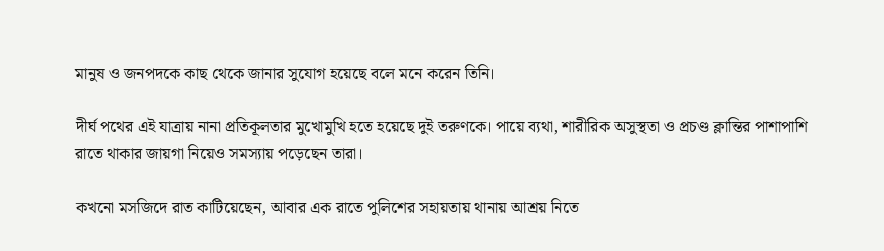মানুষ ও জনপদকে কাছ থেকে জানার সুযোগ হয়েছে বলে মনে করেন তিনি।

দীর্ঘ পথের এই যাত্রায় নানা প্রতিকূলতার মুখোমুখি হতে হয়েছে দুই তরুণকে। পায়ে ব্যথা, শারীরিক অসুস্থতা ও প্রচণ্ড ক্লান্তির পাশাপাশি রাতে থাকার জায়গা নিয়েও সমস্যায় পড়েছেন তারা।

কখনো মসজিদে রাত কাটিয়েছেন, আবার এক রাতে পুলিশের সহায়তায় থানায় আশ্রয় নিতে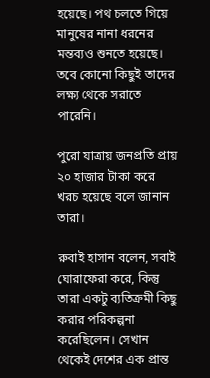হয়েছে। পথ চলতে গিয়ে মানুষের নানা ধরনের মন্তব্যও শুনতে হয়েছে। তবে কোনো কিছুই তাদের লক্ষ্য থেকে সরাতে পারেনি।

পুরো যাত্রায় জনপ্রতি প্রায় ২০ হাজার টাকা করে খরচ হয়েছে বলে জানান তারা।

রুবাই হাসান বলেন, সবাই ঘোরাফেরা করে, কিন্তু তারা একটু ব্যতিক্রমী কিছু করার পরিকল্পনা করেছিলেন। সেখান থেকেই দেশের এক প্রান্ত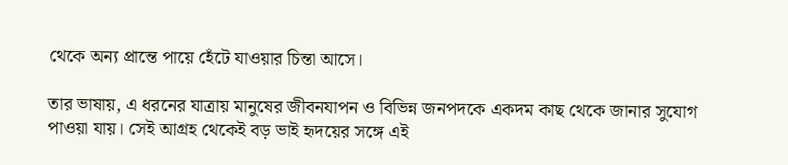থেকে অন্য প্রান্তে পায়ে হেঁটে যাওয়ার চিন্তা আসে।

তার ভাষায়, এ ধরনের যাত্রায় মানুষের জীবনযাপন ও বিভিন্ন জনপদকে একদম কাছ থেকে জানার সুযোগ পাওয়া যায়। সেই আগ্রহ থেকেই বড় ভাই হৃদয়ের সঙ্গে এই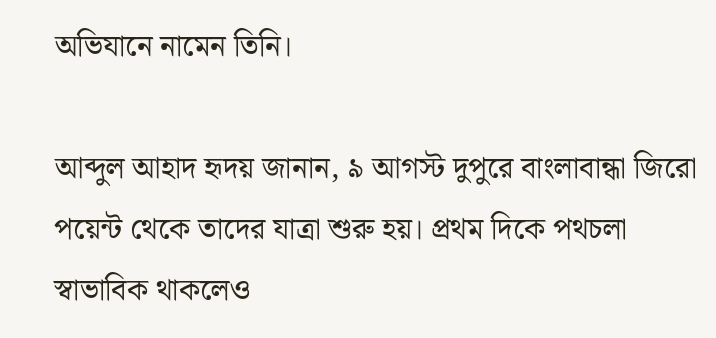অভিযানে নামেন তিনি।

আব্দুল আহাদ হৃদয় জানান, ৯ আগস্ট দুপুরে বাংলাবান্ধা জিরো পয়েন্ট থেকে তাদের যাত্রা শুরু হয়। প্রথম দিকে পথচলা স্বাভাবিক থাকলেও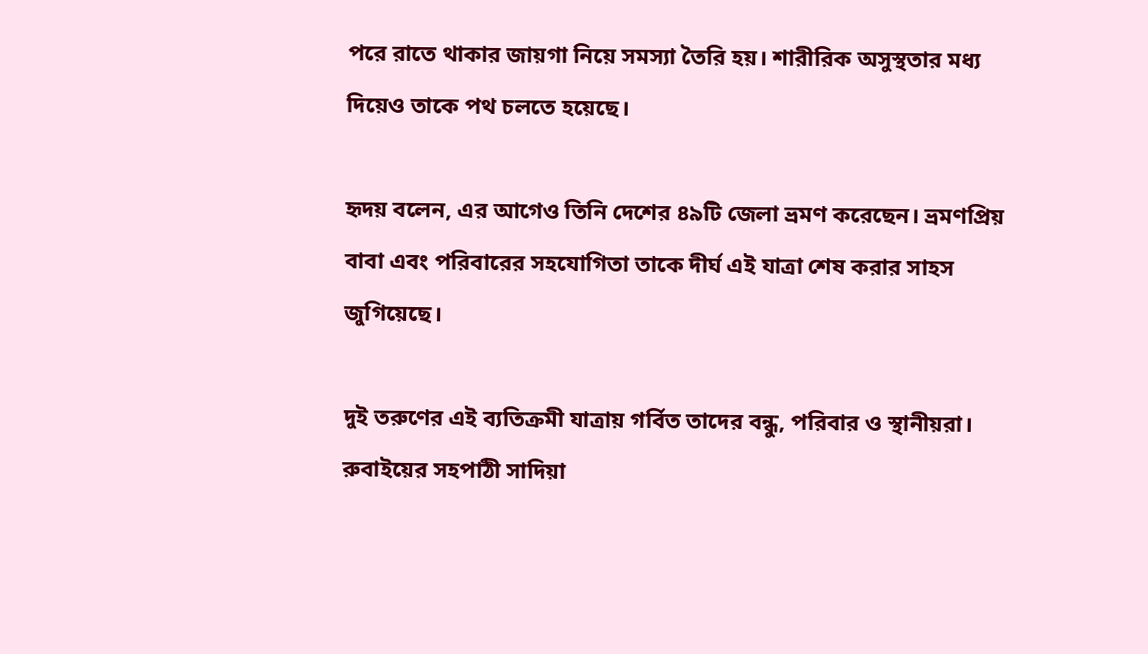পরে রাতে থাকার জায়গা নিয়ে সমস্যা তৈরি হয়। শারীরিক অসুস্থতার মধ্য দিয়েও তাকে পথ চলতে হয়েছে।

হৃদয় বলেন, এর আগেও তিনি দেশের ৪৯টি জেলা ভ্রমণ করেছেন। ভ্রমণপ্রিয় বাবা এবং পরিবারের সহযোগিতা তাকে দীর্ঘ এই যাত্রা শেষ করার সাহস জুগিয়েছে।

দুই তরুণের এই ব্যতিক্রমী যাত্রায় গর্বিত তাদের বন্ধু, পরিবার ও স্থানীয়রা। রুবাইয়ের সহপাঠী সাদিয়া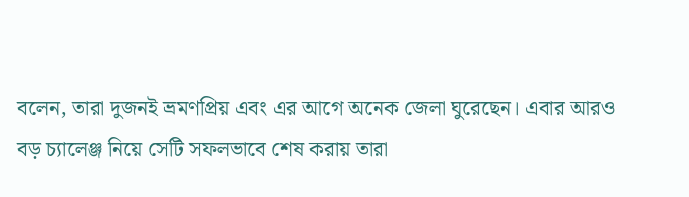বলেন, তারা দুজনই ভ্রমণপ্রিয় এবং এর আগে অনেক জেলা ঘুরেছেন। এবার আরও বড় চ্যালেঞ্জ নিয়ে সেটি সফলভাবে শেষ করায় তারা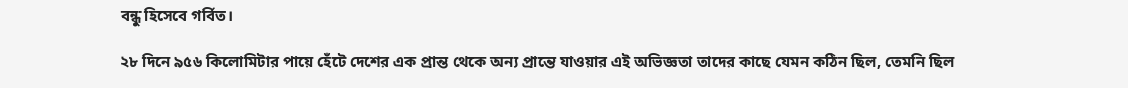বন্ধু হিসেবে গর্বিত।

২৮ দিনে ৯৫৬ কিলোমিটার পায়ে হেঁটে দেশের এক প্রান্ত থেকে অন্য প্রান্তে যাওয়ার এই অভিজ্ঞতা তাদের কাছে যেমন কঠিন ছিল, তেমনি ছিল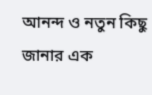আনন্দ ও নতুন কিছু জানার এক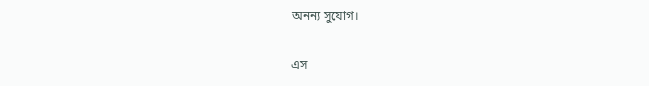অনন্য সুযোগ।

এস